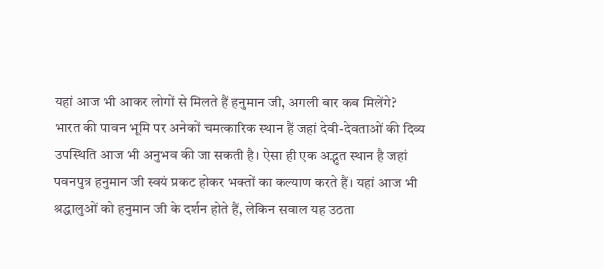यहां आज भी आकर लोगों से मिलते हैं हनुमान जी, अगली बार कब मिलेंगे?
भारत की पावन भूमि पर अनेकों चमत्कारिक स्थान हैं जहां देवी-देवताओं की दिव्य उपस्थिति आज भी अनुभव की जा सकती है। ऐसा ही एक अद्भुत स्थान है जहां पवनपुत्र हनुमान जी स्वयं प्रकट होकर भक्तों का कल्याण करते हैं। यहां आज भी श्रद्धालुओं को हनुमान जी के दर्शन होते हैं, लेकिन सवाल यह उठता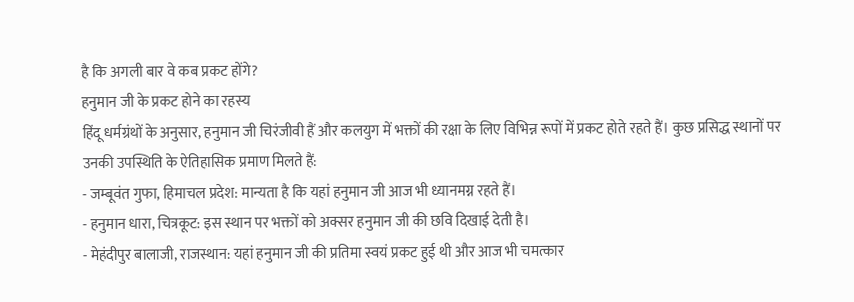है कि अगली बार वे कब प्रकट होंगे?
हनुमान जी के प्रकट होने का रहस्य
हिंदू धर्मग्रंथों के अनुसार, हनुमान जी चिरंजीवी हैं और कलयुग में भक्तों की रक्षा के लिए विभिन्न रूपों में प्रकट होते रहते हैं। कुछ प्रसिद्ध स्थानों पर उनकी उपस्थिति के ऐतिहासिक प्रमाण मिलते हैं:
- जम्बूवंत गुफा, हिमाचल प्रदेश: मान्यता है कि यहां हनुमान जी आज भी ध्यानमग्न रहते हैं।
- हनुमान धारा, चित्रकूट: इस स्थान पर भक्तों को अक्सर हनुमान जी की छवि दिखाई देती है।
- मेहंदीपुर बालाजी, राजस्थान: यहां हनुमान जी की प्रतिमा स्वयं प्रकट हुई थी और आज भी चमत्कार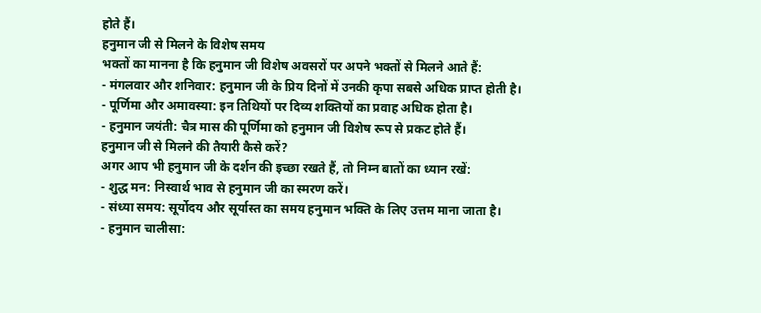होते हैं।
हनुमान जी से मिलने के विशेष समय
भक्तों का मानना है कि हनुमान जी विशेष अवसरों पर अपने भक्तों से मिलने आते हैं:
- मंगलवार और शनिवार: हनुमान जी के प्रिय दिनों में उनकी कृपा सबसे अधिक प्राप्त होती है।
- पूर्णिमा और अमावस्या: इन तिथियों पर दिव्य शक्तियों का प्रवाह अधिक होता है।
- हनुमान जयंती: चैत्र मास की पूर्णिमा को हनुमान जी विशेष रूप से प्रकट होते हैं।
हनुमान जी से मिलने की तैयारी कैसे करें?
अगर आप भी हनुमान जी के दर्शन की इच्छा रखते हैं, तो निम्न बातों का ध्यान रखें:
- शुद्ध मन: निस्वार्थ भाव से हनुमान जी का स्मरण करें।
- संध्या समय: सूर्योदय और सूर्यास्त का समय हनुमान भक्ति के लिए उत्तम माना जाता है।
- हनुमान चालीसा: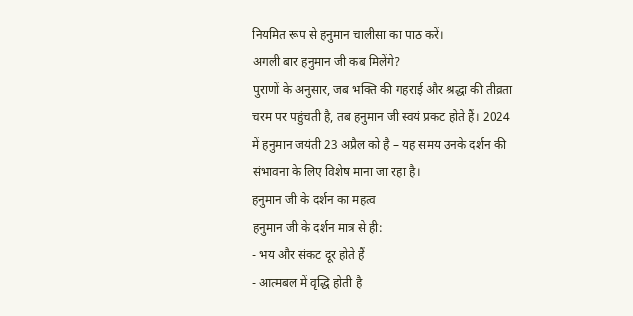नियमित रूप से हनुमान चालीसा का पाठ करें।
अगली बार हनुमान जी कब मिलेंगे?
पुराणों के अनुसार, जब भक्ति की गहराई और श्रद्धा की तीव्रता चरम पर पहुंचती है, तब हनुमान जी स्वयं प्रकट होते हैं। 2024 में हनुमान जयंती 23 अप्रैल को है – यह समय उनके दर्शन की संभावना के लिए विशेष माना जा रहा है।
हनुमान जी के दर्शन का महत्व
हनुमान जी के दर्शन मात्र से ही:
- भय और संकट दूर होते हैं
- आत्मबल में वृद्धि होती है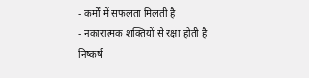- कर्मों में सफलता मिलती है
- नकारात्मक शक्तियों से रक्षा होती है
निष्कर्ष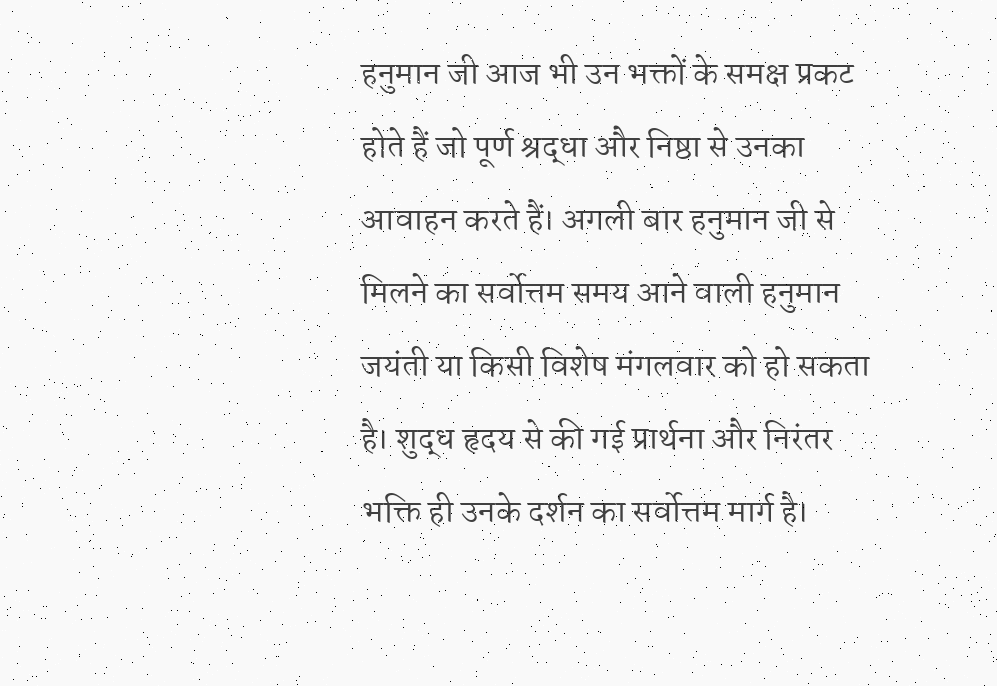हनुमान जी आज भी उन भक्तों के समक्ष प्रकट होते हैं जो पूर्ण श्रद्धा और निष्ठा से उनका आवाहन करते हैं। अगली बार हनुमान जी से मिलने का सर्वोत्तम समय आने वाली हनुमान जयंती या किसी विशेष मंगलवार को हो सकता है। शुद्ध हृदय से की गई प्रार्थना और निरंतर भक्ति ही उनके दर्शन का सर्वोत्तम मार्ग है।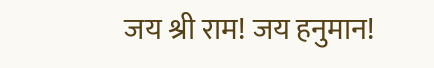जय श्री राम! जय हनुमान!